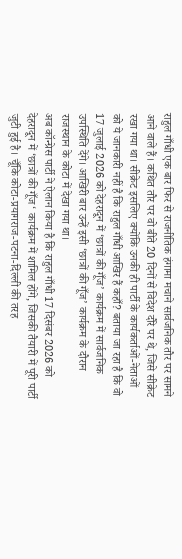राहुल गाँधी एक बार फिर से राजनीतिक हंगामा मचाने सार्वजनिक तौर पर सामने आने वाले हैं। कथित तौर पर वो बीते 20 दिनों से विदेश दौरे पर थे, जिसे सीक्रेट रखा गया था। सीक्रेट इसलिए क्योंकि उनकी ही पार्टी के कार्यकर्ताओं-नेताओं को ये जानकारी नहीं है कि राहुल गाँधी आखिर हैं कहाँ? बताया जा रहा है कि वो 17 जुलाई 2026 को देहरादून में ‘छात्रों की गूँज’ कार्यक्रम में सार्वजनिक उपस्थिति देंगे। आखिरी बार उन्हें इसी ‘छात्रों की गूँज’ कार्यक्रम के दौरान राजस्थान के कोटा में देखा गया था।
अब कॉन्ग्रेस पार्टी ने ऐलान किया है कि राहुल गाँधी 17 दिसंबर 2026 को देहरादून में ‘छात्रों की गूँज‘ कार्यक्रम में शामिल होंगे, जिसकी तैयारी में पूरी पार्टी जुटी हुई है। चूँकि कोटा-प्रयागराज-पटना-दिल्ली की तरह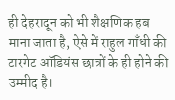ही देहरादून को भी शैक्षणिक हब माना जाता है, ऐसे में राहुल गाँधी की टारगेट ऑडियंस छात्रों के ही होने की उम्मीद है।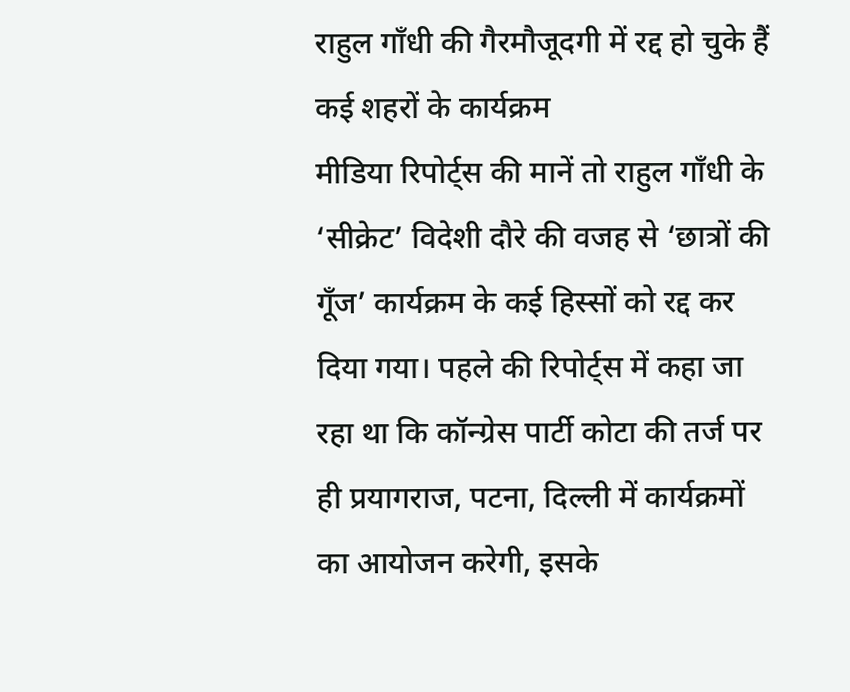राहुल गाँधी की गैरमौजूदगी में रद्द हो चुके हैं कई शहरों के कार्यक्रम
मीडिया रिपोर्ट्स की मानें तो राहुल गाँधी के ‘सीक्रेट’ विदेशी दौरे की वजह से ‘छात्रों की गूँज’ कार्यक्रम के कई हिस्सों को रद्द कर दिया गया। पहले की रिपोर्ट्स में कहा जा रहा था कि कॉन्ग्रेस पार्टी कोटा की तर्ज पर ही प्रयागराज, पटना, दिल्ली में कार्यक्रमों का आयोजन करेगी, इसके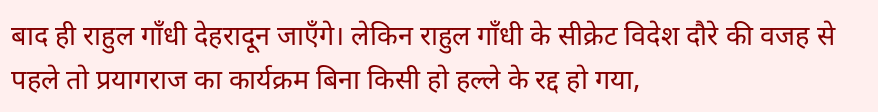बाद ही राहुल गाँधी देहरादून जाएँगे। लेकिन राहुल गाँधी के सीक्रेट विदेश दौरे की वजह से पहले तो प्रयागराज का कार्यक्रम बिना किसी हो हल्ले के रद्द हो गया,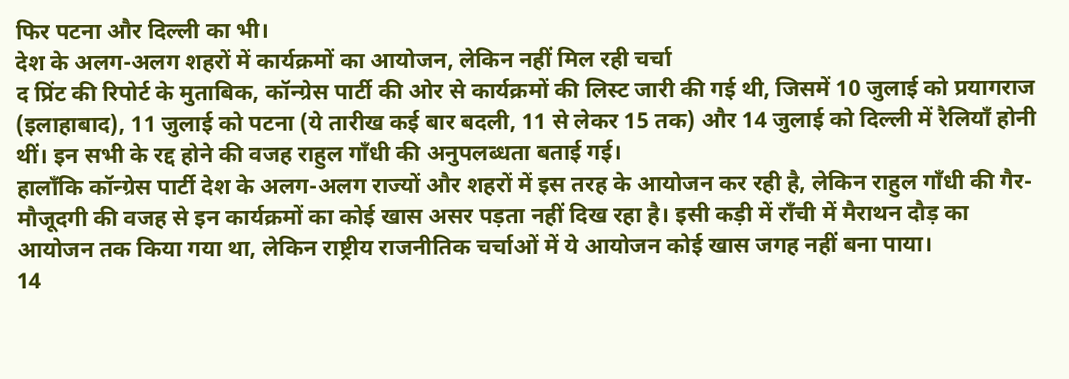फिर पटना और दिल्ली का भी।
देश के अलग-अलग शहरों में कार्यक्रमों का आयोजन, लेकिन नहीं मिल रही चर्चा
द प्रिंट की रिपोर्ट के मुताबिक, कॉन्ग्रेस पार्टी की ओर से कार्यक्रमों की लिस्ट जारी की गई थी, जिसमें 10 जुलाई को प्रयागराज (इलाहाबाद), 11 जुलाई को पटना (ये तारीख कई बार बदली, 11 से लेकर 15 तक) और 14 जुलाई को दिल्ली में रैलियाँ होनी थीं। इन सभी के रद्द होने की वजह राहुल गाँधी की अनुपलब्धता बताई गई।
हालाँकि कॉन्ग्रेस पार्टी देश के अलग-अलग राज्यों और शहरों में इस तरह के आयोजन कर रही है, लेकिन राहुल गाँधी की गैर-मौजूदगी की वजह से इन कार्यक्रमों का कोई खास असर पड़ता नहीं दिख रहा है। इसी कड़ी में राँची में मैराथन दौड़ का आयोजन तक किया गया था, लेकिन राष्ट्रीय राजनीतिक चर्चाओं में ये आयोजन कोई खास जगह नहीं बना पाया।
14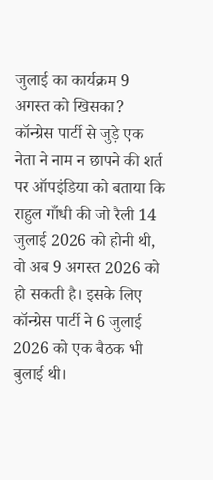जुलाई का कार्यक्रम 9 अगस्त को खिसका?
कॉन्ग्रेस पार्टी से जुड़े एक नेता ने नाम न छापने की शर्त पर ऑपइंडिया को बताया कि राहुल गाँधी की जो रैली 14 जुलाई 2026 को होनी थी, वो अब 9 अगस्त 2026 को हो सकती है। इसके लिए कॉन्ग्रेस पार्टी ने 6 जुलाई 2026 को एक बैठक भी बुलाई थी।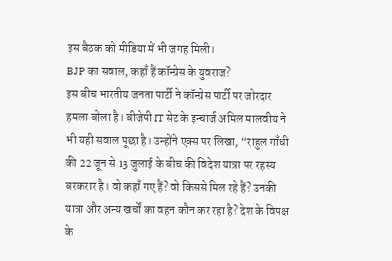इस बैठक को मीडिया में भी जगह मिली।
BJP का सवाल, कहाँ हैं कॉन्ग्रेस के युवराज?
इस बीच भारतीय जनता पार्टी ने कॉन्ग्रेस पार्टी पर जोरदार हमला बोला है। बीजेपी IT सेट के इन्चार्ज अमिल मालवीय ने भी यही सवाल पूछा है। उन्होंने एक्स पर लिखा, “राहुल गाँधी की 22 जून से 13 जुलाई के बीच की विदेश यात्रा पर रहस्य बरकरार है। वो कहाँ गए हैं? वो किससे मिल रहे हैं? उनकी यात्रा और अन्य खर्चों का वहन कौन कर रहा है? देश के विपक्ष के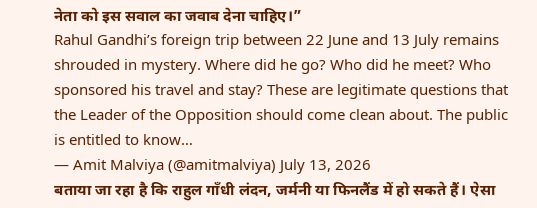नेता को इस सवाल का जवाब देना चाहिए।”
Rahul Gandhi’s foreign trip between 22 June and 13 July remains shrouded in mystery. Where did he go? Who did he meet? Who sponsored his travel and stay? These are legitimate questions that the Leader of the Opposition should come clean about. The public is entitled to know…
— Amit Malviya (@amitmalviya) July 13, 2026
बताया जा रहा है कि राहुल गाँधी लंदन, जर्मनी या फिनलैंड में हो सकते हैं। ऐसा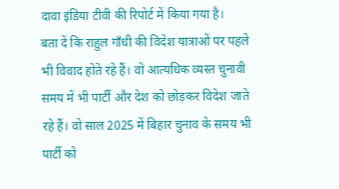दावा इंडिया टीवी की रिपोर्ट में किया गया है।
बता दें कि राहुल गाँधी की विदेश यात्राओं पर पहले भी विवाद होते रहे हैं। वो आत्यधिक व्यस्त चुनावी समय में भी पार्टी और देश को छोड़कर विदेश जाते रहे हैं। वो साल 2025 में बिहार चुनाव के समय भी पार्टी को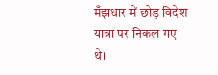मँझधार में छोड़ विदेश यात्रा पर निकल गए थे।